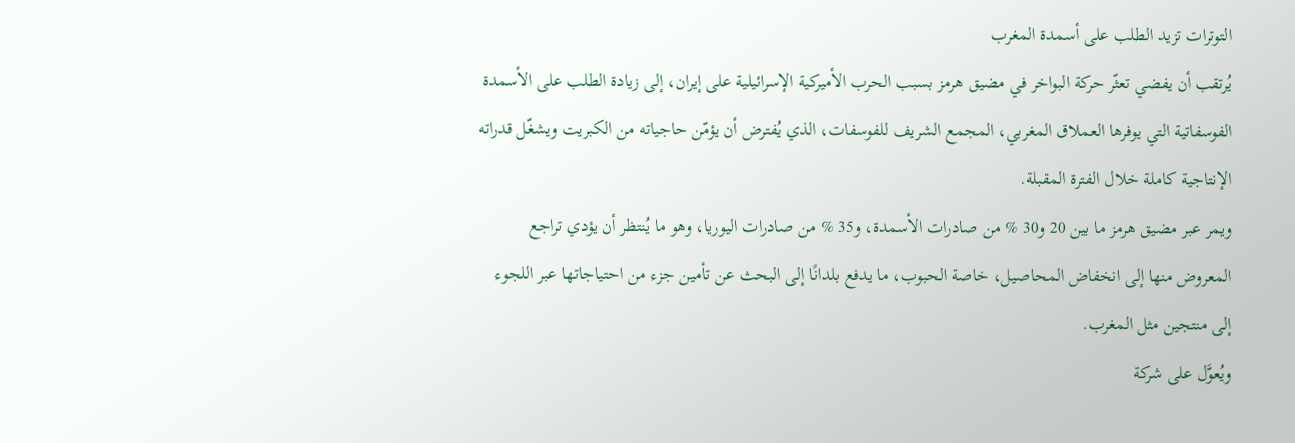التوترات تزيد الطلب على أسمدة المغرب
يُرتقب أن يفضي تعثّر حركة البواخر في مضيق هرمز بسبب الحرب الأميركية الإسرائيلية على إيران، إلى زيادة الطلب على الأسمدة الفوسفاتية التي يوفرها العملاق المغربي، المجمع الشريف للفوسفات، الذي يُفترض أن يؤمّن حاجياته من الكبريت ويشغّل قدراته الإنتاجية كاملة خلال الفترة المقبلة.
ويمر عبر مضيق هرمز ما بين 20 و30 % من صادرات الأسمدة، و35 % من صادرات اليوريا، وهو ما يُنتظر أن يؤدي تراجع المعروض منها إلى انخفاض المحاصيل، خاصة الحبوب، ما يدفع بلدانًا إلى البحث عن تأمين جزء من احتياجاتها عبر اللجوء إلى منتجين مثل المغرب.
ويُعوَّل على شركة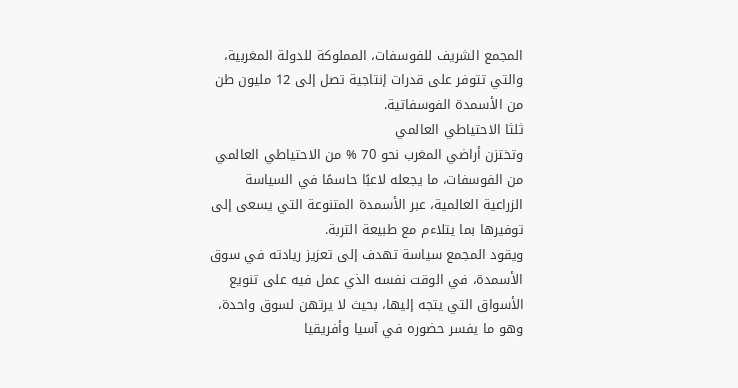المجمع الشريف للفوسفات، المملوكة للدولة المغربية، والتي تتوفر على قدرات إنتاجية تصل إلى 12 مليون طن من الأسمدة الفوسفاتية.
ثلثا الاحتياطي العالمي
وتختزن أراضي المغرب نحو 70 % من الاحتياطي العالمي من الفوسفات، ما يجعله لاعبًا حاسمًا في السياسة الزراعية العالمية، عبر الأسمدة المتنوعة التي يسعى إلى توفيرها بما يتلاءم مع طبيعة التربة.
ويقود المجمع سياسة تهدف إلى تعزيز ريادته في سوق الأسمدة، في الوقت نفسه الذي عمل فيه على تنويع الأسواق التي يتجه إليها، بحيث لا يرتهن لسوق واحدة، وهو ما يفسر حضوره في آسيا وأفريقيا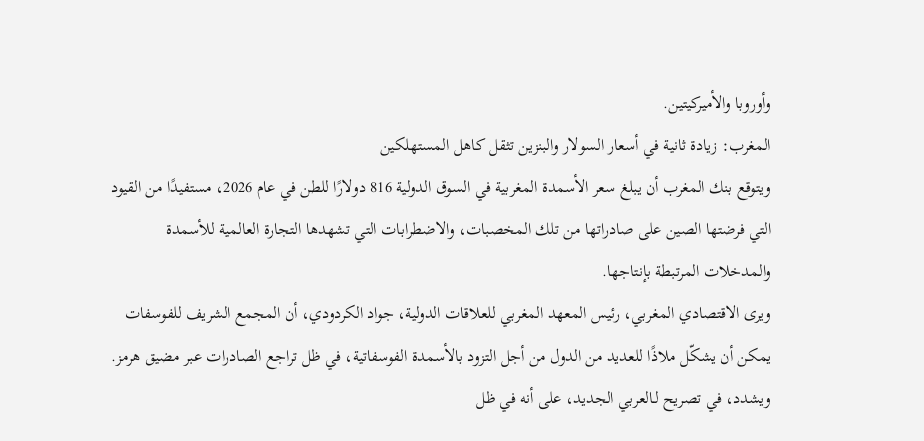وأوروبا والأميركيتين.
المغرب: زيادة ثانية في أسعار السولار والبنزين تثقل كاهل المستهلكين
ويتوقع بنك المغرب أن يبلغ سعر الأسمدة المغربية في السوق الدولية 816 دولارًا للطن في عام 2026، مستفيدًا من القيود التي فرضتها الصين على صادراتها من تلك المخصبات، والاضطرابات التي تشهدها التجارة العالمية للأسمدة والمدخلات المرتبطة بإنتاجها.
ويرى الاقتصادي المغربي، رئيس المعهد المغربي للعلاقات الدولية، جواد الكردودي، أن المجمع الشريف للفوسفات يمكن أن يشكّل ملاذًا للعديد من الدول من أجل التزود بالأسمدة الفوسفاتية، في ظل تراجع الصادرات عبر مضيق هرمز.
ويشدد، في تصريح لـالعربي الجديد، على أنه في ظل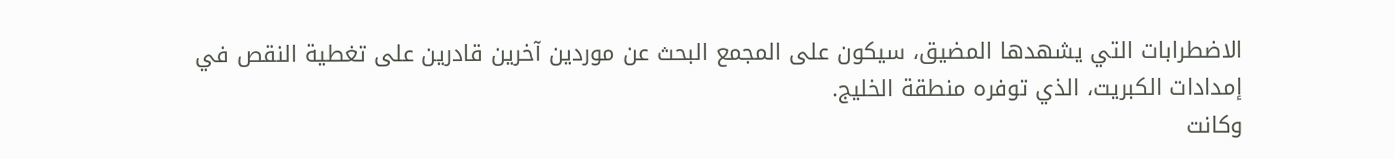الاضطرابات التي يشهدها المضيق، سيكون على المجمع البحث عن موردين آخرين قادرين على تغطية النقص في إمدادات الكبريت، الذي توفره منطقة الخليج.
وكانت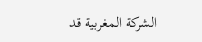الشركة المغربية قد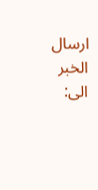ارسال الخبر الى: